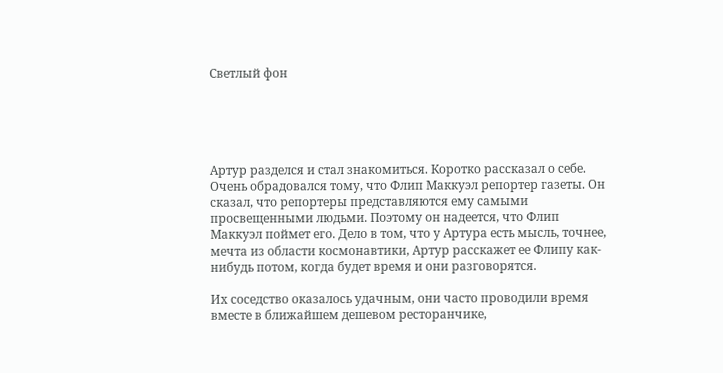Светлый фон





Артур разделся и стал знакомиться. Коротко рассказал о себе. Очень обрадовался тому, что Флип Маккуэл репортер газеты. Он сказал, что репортеры представляются ему самыми просвещенными людьми. Поэтому он надеется, что Флип Маккуэл поймет его. Дело в том, что у Артура есть мысль, точнее, мечта из области космонавтики, Артур расскажет ее Флипу как-нибудь потом, когда будет время и они разговорятся.

Их соседство оказалось удачным, они часто проводили время вместе в ближайшем дешевом ресторанчике,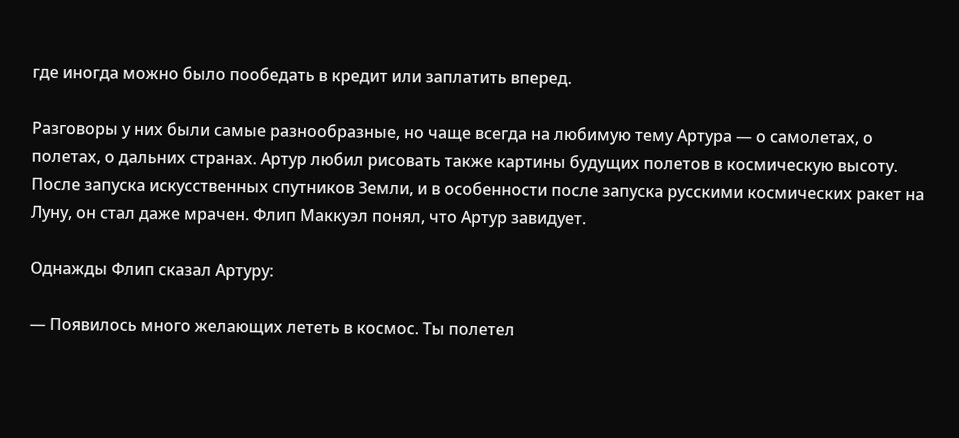где иногда можно было пообедать в кредит или заплатить вперед.

Разговоры у них были самые разнообразные, но чаще всегда на любимую тему Артура — о самолетах, о полетах, о дальних странах. Артур любил рисовать также картины будущих полетов в космическую высоту. После запуска искусственных спутников Земли, и в особенности после запуска русскими космических ракет на Луну, он стал даже мрачен. Флип Маккуэл понял, что Артур завидует.

Однажды Флип сказал Артуру:

— Появилось много желающих лететь в космос. Ты полетел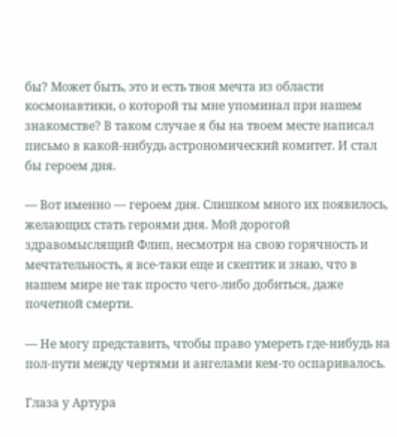бы? Может быть, это и есть твоя мечта из области космонавтики, о которой ты мне упоминал при нашем знакомстве? В таком случае я бы на твоем месте написал письмо в какой-нибудь астрономический комитет. И стал бы героем дня.

— Вот именно — героем дня. Слишком много их появилось, желающих стать героями дня. Мой дорогой здравомыслящий Флип, несмотря на свою горячность и мечтательность, я все-таки еще и скептик и знаю, что в нашем мире не так просто чего-либо добиться, даже почетной смерти.

— Не могу представить, чтобы право умереть где-нибудь на пол-пути между чертями и ангелами кем-то оспаривалось.

Глаза у Артура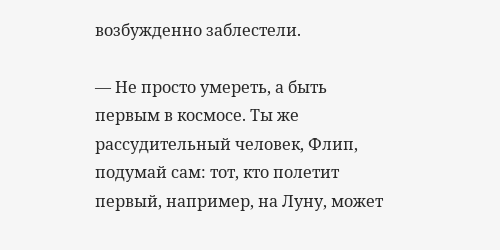возбужденно заблестели.

— Не просто умереть, а быть первым в космосе. Ты же рассудительный человек, Флип, подумай сам: тот, кто полетит первый, например, на Луну, может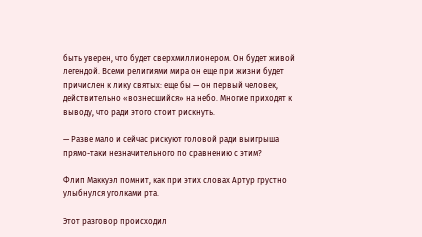быть уверен, что будет сверхмиллионером. Он будет живой легендой. Всеми религиями мира он еще при жизни будет причислен к лику святых: еще бы — он первый человек, действительно «вознесшийся» на небо. Многие приходят к выводу, что ради этого стоит рискнуть.

— Разве мало и сейчас рискуют головой ради выигрыша прямо-таки незначительного по сравнению с этим?

Флип Маккуэл помнит, как при этих словах Артур грустно улыбнулся уголками рта.

Этот разговор происходил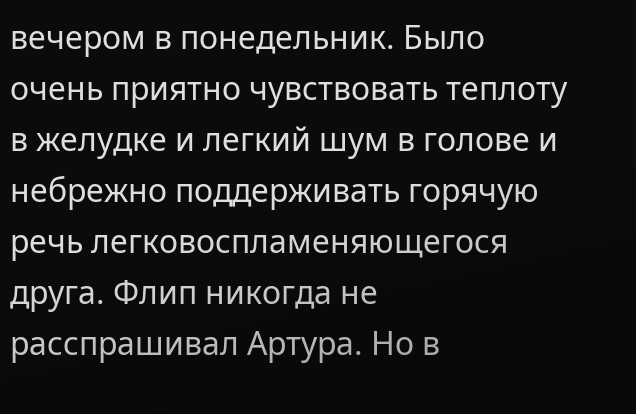вечером в понедельник. Было очень приятно чувствовать теплоту в желудке и легкий шум в голове и небрежно поддерживать горячую речь легковоспламеняющегося друга. Флип никогда не расспрашивал Артура. Но в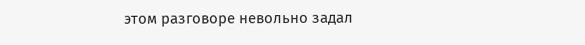этом разговоре невольно задал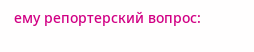ему репортерский вопрос: